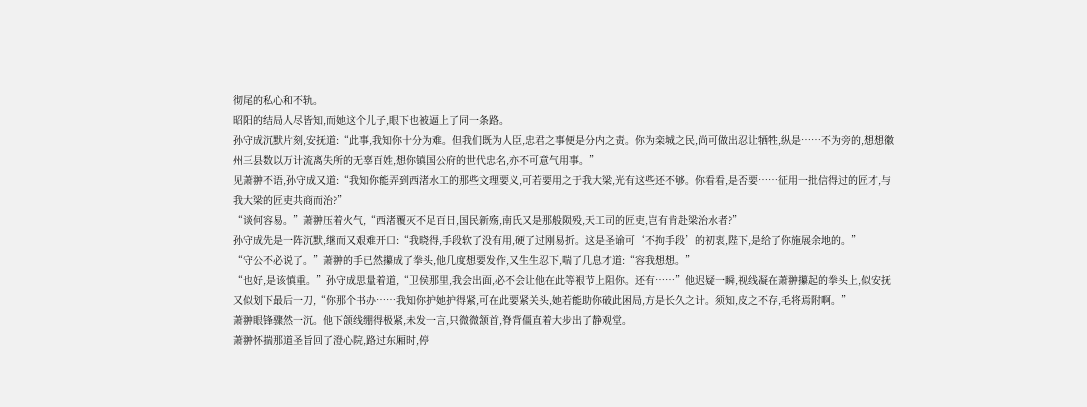彻尾的私心和不轨。
昭阳的结局人尽皆知,而她这个儿子,眼下也被逼上了同一条路。
孙守成沉默片刻,安抚道:“此事,我知你十分为难。但我们既为人臣,忠君之事便是分内之责。你为栾城之民,尚可做出忍让牺牲,纵是……不为旁的,想想徽州三县数以万计流离失所的无辜百姓,想你镇国公府的世代忠名,亦不可意气用事。”
见萧翀不语,孙守成又道:“我知你能弄到西渚水工的那些文理要义,可若要用之于我大梁,光有这些还不够。你看看,是否要……征用一批信得过的匠才,与我大梁的匠吏共商而治?”
“谈何容易。”萧翀压着火气,“西渚覆灭不足百日,国民新殇,南氏又是那般陨殁,天工司的匠吏,岂有肯赴梁治水者?”
孙守成先是一阵沉默,继而又艰难开口:“我晓得,手段软了没有用,硬了过刚易折。这是圣谕可‘不拘手段’的初衷,陛下,是给了你施展余地的。”
“守公不必说了。”萧翀的手已然攥成了拳头,他几度想要发作,又生生忍下,喘了几息才道:“容我想想。”
“也好,是该慎重。”孙守成思量着道,“卫侯那里,我会出面,必不会让他在此等裉节上阻你。还有……”他迟疑一瞬,视线凝在萧翀攥起的拳头上,似安抚又似划下最后一刀,“你那个书办……我知你护她护得紧,可在此要紧关头,她若能助你破此困局,方是长久之计。须知,皮之不存,毛将焉附啊。”
萧翀眼锋骤然一沉。他下颌线绷得极紧,未发一言,只微微颔首,脊背僵直着大步出了静观堂。
萧翀怀揣那道圣旨回了澄心院,路过东厢时,停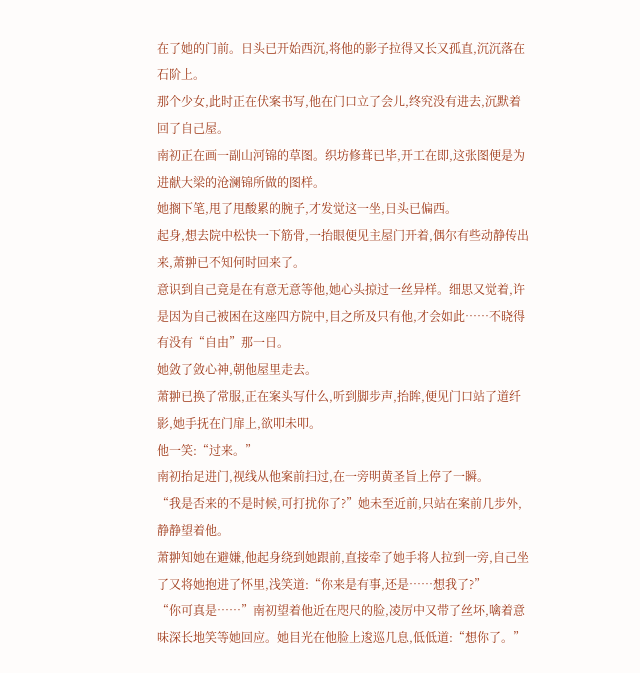在了她的门前。日头已开始西沉,将他的影子拉得又长又孤直,沉沉落在石阶上。
那个少女,此时正在伏案书写,他在门口立了会儿,终究没有进去,沉默着回了自己屋。
南初正在画一副山河锦的草图。织坊修葺已毕,开工在即,这张图便是为进献大梁的沧澜锦所做的图样。
她搁下笔,甩了甩酸累的腕子,才发觉这一坐,日头已偏西。
起身,想去院中松快一下筋骨,一抬眼便见主屋门开着,偶尔有些动静传出来,萧翀已不知何时回来了。
意识到自己竟是在有意无意等他,她心头掠过一丝异样。细思又觉着,许是因为自己被困在这座四方院中,目之所及只有他,才会如此……不晓得有没有“自由”那一日。
她敛了敛心神,朝他屋里走去。
萧翀已换了常服,正在案头写什么,听到脚步声,抬眸,便见门口站了道纤影,她手抚在门扉上,欲叩未叩。
他一笑:“过来。”
南初抬足进门,视线从他案前扫过,在一旁明黄圣旨上停了一瞬。
“我是否来的不是时候,可打扰你了?”她未至近前,只站在案前几步外,静静望着他。
萧翀知她在避嫌,他起身绕到她跟前,直接牵了她手将人拉到一旁,自己坐了又将她抱进了怀里,浅笑道:“你来是有事,还是……想我了?”
“你可真是……”南初望着他近在咫尺的脸,凌厉中又带了丝坏,噙着意味深长地笑等她回应。她目光在他脸上逡巡几息,低低道:“想你了。”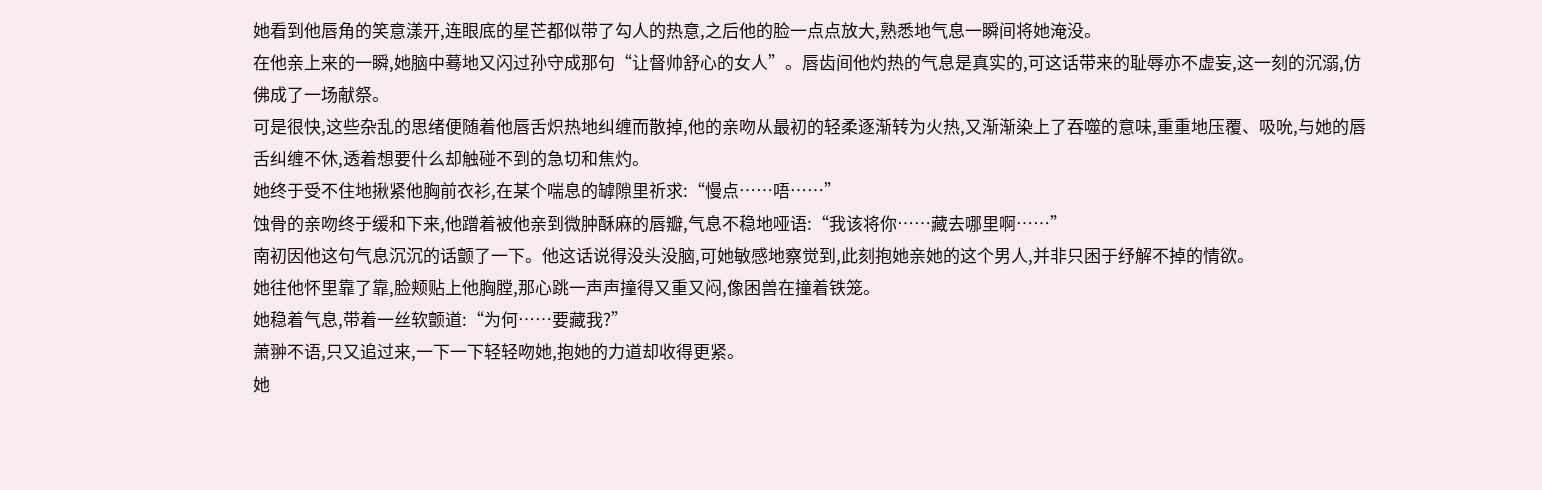她看到他唇角的笑意漾开,连眼底的星芒都似带了勾人的热意,之后他的脸一点点放大,熟悉地气息一瞬间将她淹没。
在他亲上来的一瞬,她脑中蓦地又闪过孙守成那句“让督帅舒心的女人”。唇齿间他灼热的气息是真实的,可这话带来的耻辱亦不虚妄,这一刻的沉溺,仿佛成了一场献祭。
可是很快,这些杂乱的思绪便随着他唇舌炽热地纠缠而散掉,他的亲吻从最初的轻柔逐渐转为火热,又渐渐染上了吞噬的意味,重重地压覆、吸吮,与她的唇舌纠缠不休,透着想要什么却触碰不到的急切和焦灼。
她终于受不住地揪紧他胸前衣衫,在某个喘息的罅隙里祈求:“慢点……唔……”
蚀骨的亲吻终于缓和下来,他蹭着被他亲到微肿酥麻的唇瓣,气息不稳地哑语:“我该将你……藏去哪里啊……”
南初因他这句气息沉沉的话颤了一下。他这话说得没头没脑,可她敏感地察觉到,此刻抱她亲她的这个男人,并非只困于纾解不掉的情欲。
她往他怀里靠了靠,脸颊贴上他胸膛,那心跳一声声撞得又重又闷,像困兽在撞着铁笼。
她稳着气息,带着一丝软颤道:“为何……要藏我?”
萧翀不语,只又追过来,一下一下轻轻吻她,抱她的力道却收得更紧。
她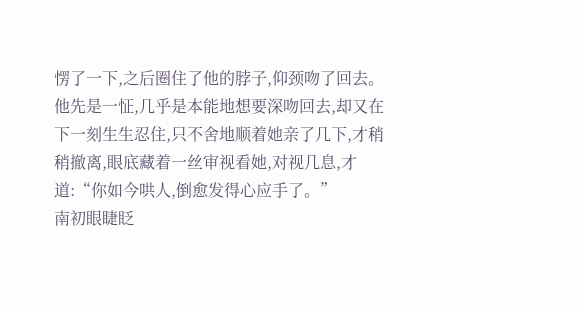愣了一下,之后圈住了他的脖子,仰颈吻了回去。
他先是一怔,几乎是本能地想要深吻回去,却又在下一刻生生忍住,只不舍地顺着她亲了几下,才稍稍撤离,眼底藏着一丝审视看她,对视几息,才道:“你如今哄人,倒愈发得心应手了。”
南初眼睫眨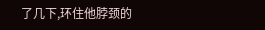了几下,环住他脖颈的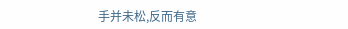手并未松,反而有意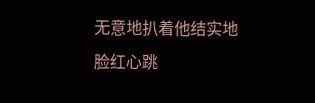无意地扒着他结实地
脸红心跳